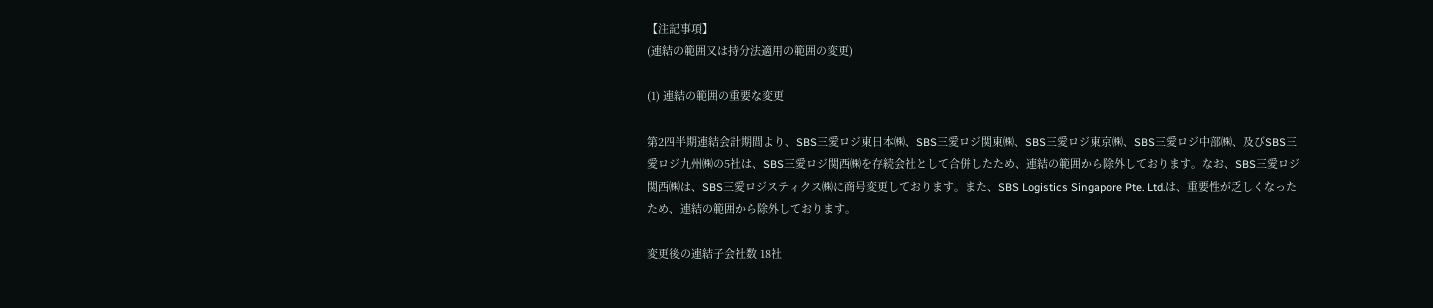【注記事項】
(連結の範囲又は持分法適用の範囲の変更)

(1) 連結の範囲の重要な変更

第2四半期連結会計期間より、SBS三愛ロジ東日本㈱、SBS三愛ロジ関東㈱、SBS三愛ロジ東京㈱、SBS三愛ロジ中部㈱、及びSBS三愛ロジ九州㈱の5社は、SBS三愛ロジ関西㈱を存続会社として合併したため、連結の範囲から除外しております。なお、SBS三愛ロジ関西㈱は、SBS三愛ロジスティクス㈱に商号変更しております。また、SBS Logistics Singapore Pte. Ltd.は、重要性が乏しくなったため、連結の範囲から除外しております。

変更後の連結子会社数 18社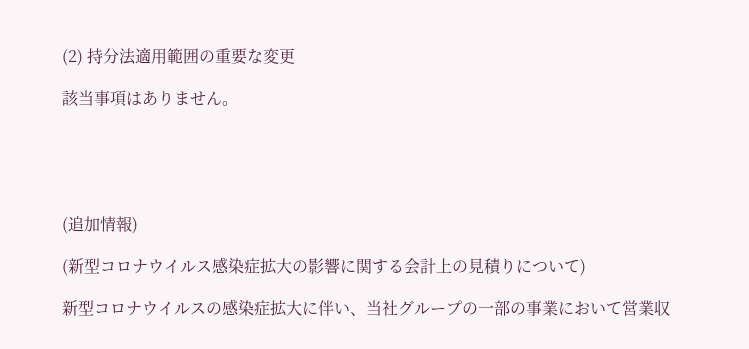(2) 持分法適用範囲の重要な変更

該当事項はありません。





(追加情報)

(新型コロナウイルス感染症拡大の影響に関する会計上の見積りについて)

新型コロナウイルスの感染症拡大に伴い、当社グループの一部の事業において営業収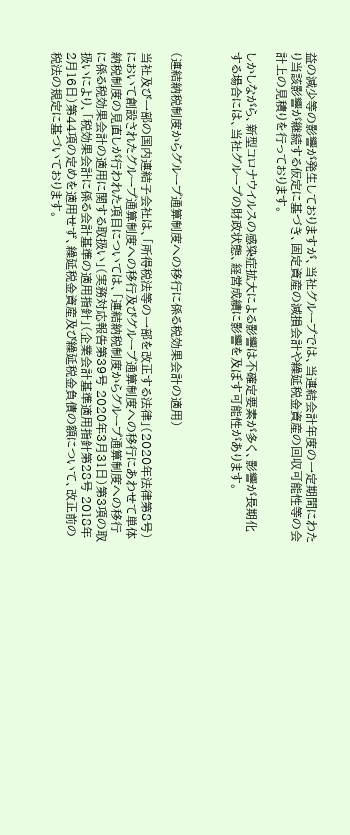益の減少等の影響が発生しておりますが、当社グループでは、当連結会計年度の一定期間にわたり当該影響が継続する仮定に基づき、固定資産の減損会計や繰延税金資産の回収可能性等の会計上の見積りを行っております。

しかしながら、新型コロナウイルスの感染症拡大による影響は不確定要素が多く、影響が長期化する場合には、当社グループの財政状態、経営成績に影響を及ぼす可能性があります。



(連結納税制度からグループ通算制度への移行に係る税効果会計の適用)

当社及び一部の国内連結子会社は、「所得税法等の一部を改正する法律」(2020年法律第8号)において創設されたグループ通算制度への移行及びグループ通算制度への移行にあわせて単体納税制度の見直しが行われた項目については、「連結納税制度からグループ通算制度への移行に係る税効果会計の適用に関する取扱い」(実務対応報告第39号 2020年3月31日)第3項の取扱いにより、「税効果会計に係る会計基準の適用指針」(企業会計基準適用指針第28号 2018年2月16日)第44項の定めを適用せず、繰延税金資産及び繰延税金負債の額について、改正前の税法の規定に基づいております。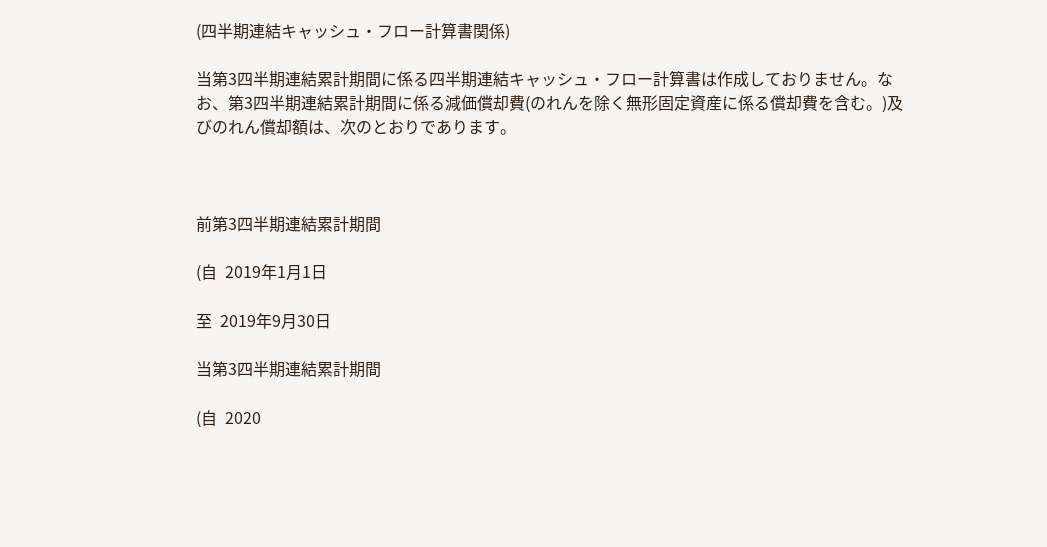(四半期連結キャッシュ・フロー計算書関係)

当第3四半期連結累計期間に係る四半期連結キャッシュ・フロー計算書は作成しておりません。なお、第3四半期連結累計期間に係る減価償却費(のれんを除く無形固定資産に係る償却費を含む。)及びのれん償却額は、次のとおりであります。



前第3四半期連結累計期間

(自  2019年1月1日

至  2019年9月30日

当第3四半期連結累計期間

(自  2020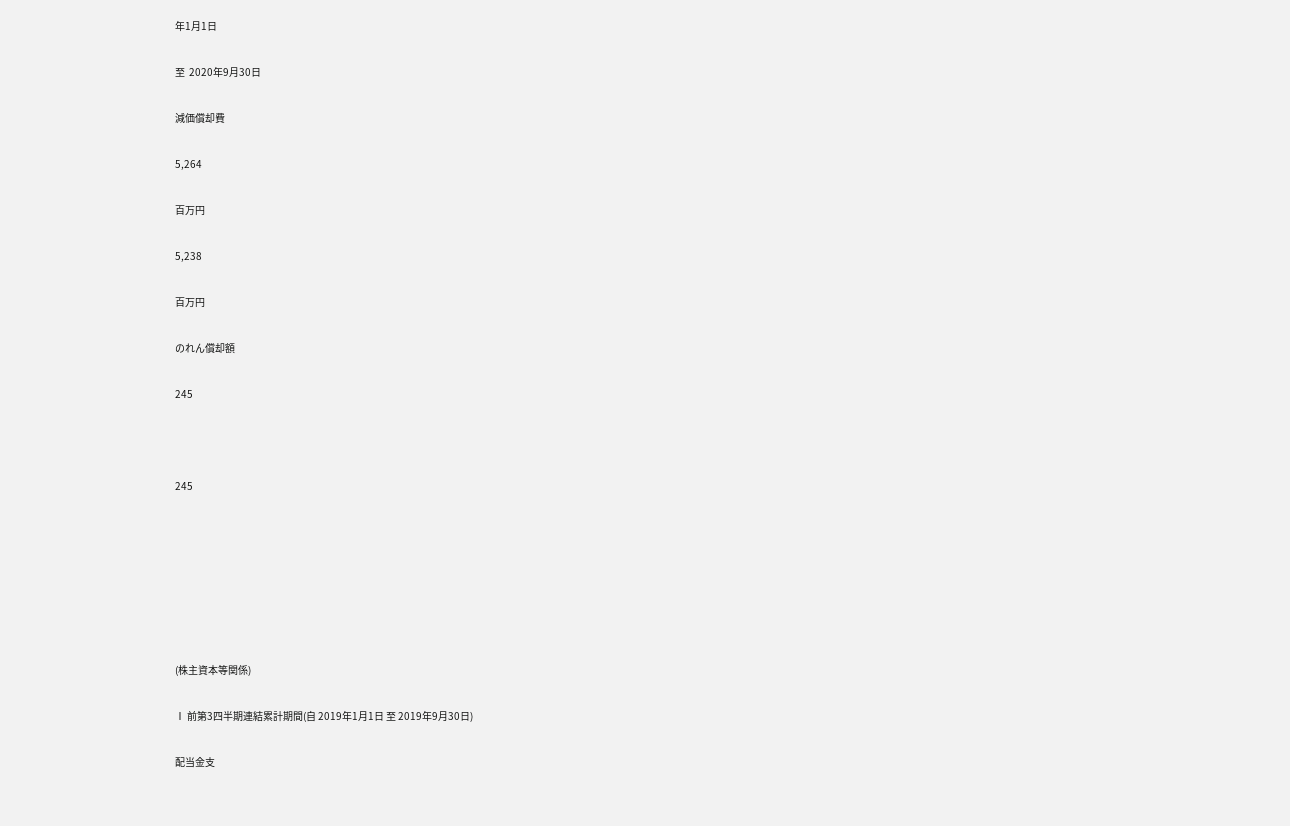年1月1日

至  2020年9月30日

減価償却費

5,264

百万円

5,238

百万円

のれん償却額

245



245







(株主資本等関係)

Ⅰ 前第3四半期連結累計期間(自 2019年1月1日 至 2019年9月30日)

配当金支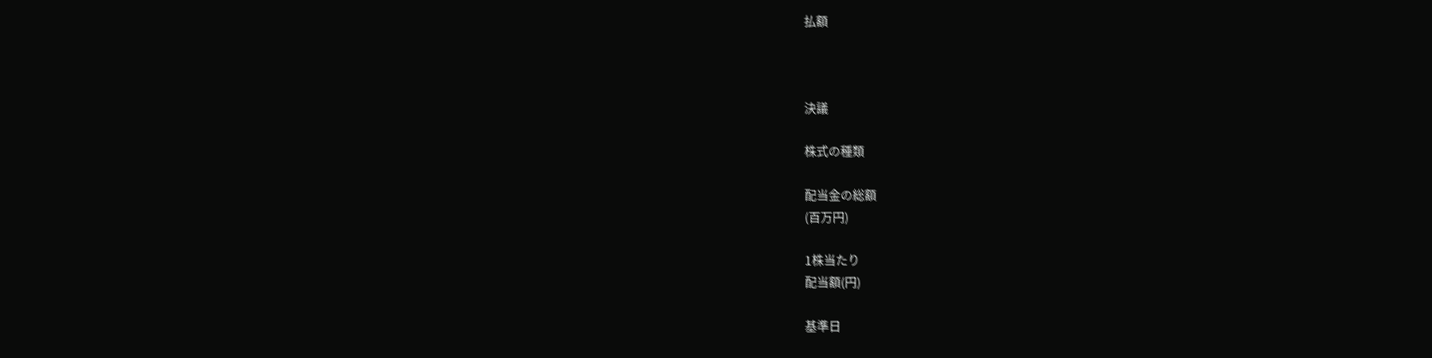払額



決議

株式の種類

配当金の総額
(百万円)

1株当たり
配当額(円)

基準日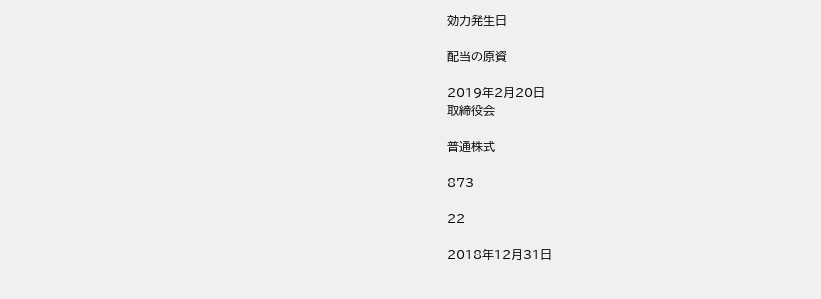効力発生日

配当の原資

2019年2月20日
取締役会

普通株式

873

22

2018年12月31日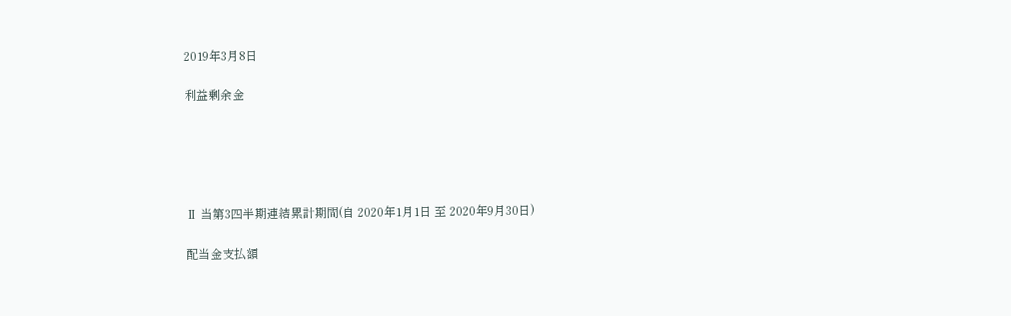2019年3月8日

利益剰余金





Ⅱ 当第3四半期連結累計期間(自 2020年1月1日 至 2020年9月30日)

配当金支払額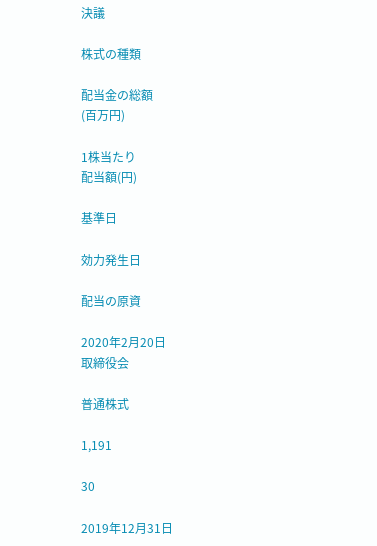決議

株式の種類

配当金の総額
(百万円)

1株当たり
配当額(円)

基準日

効力発生日

配当の原資

2020年2月20日
取締役会

普通株式

1,191

30

2019年12月31日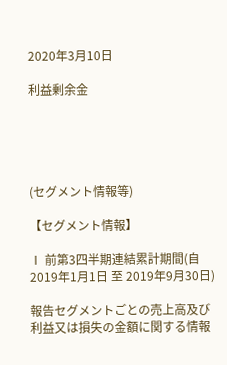2020年3月10日

利益剰余金





(セグメント情報等)

【セグメント情報】

Ⅰ 前第3四半期連結累計期間(自 2019年1月1日 至 2019年9月30日)

報告セグメントごとの売上高及び利益又は損失の金額に関する情報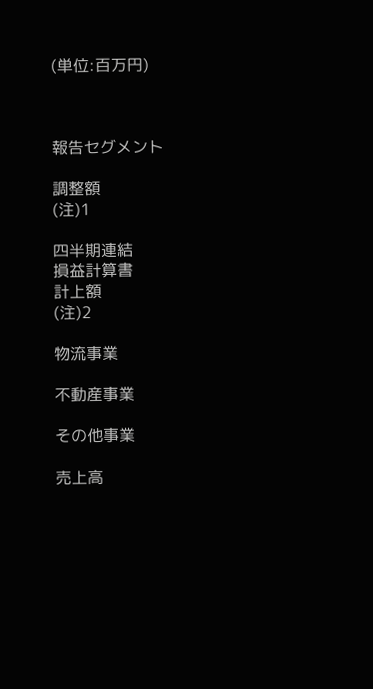(単位:百万円)



報告セグメント

調整額
(注)1

四半期連結
損益計算書
計上額
(注)2

物流事業

不動産事業

その他事業

売上高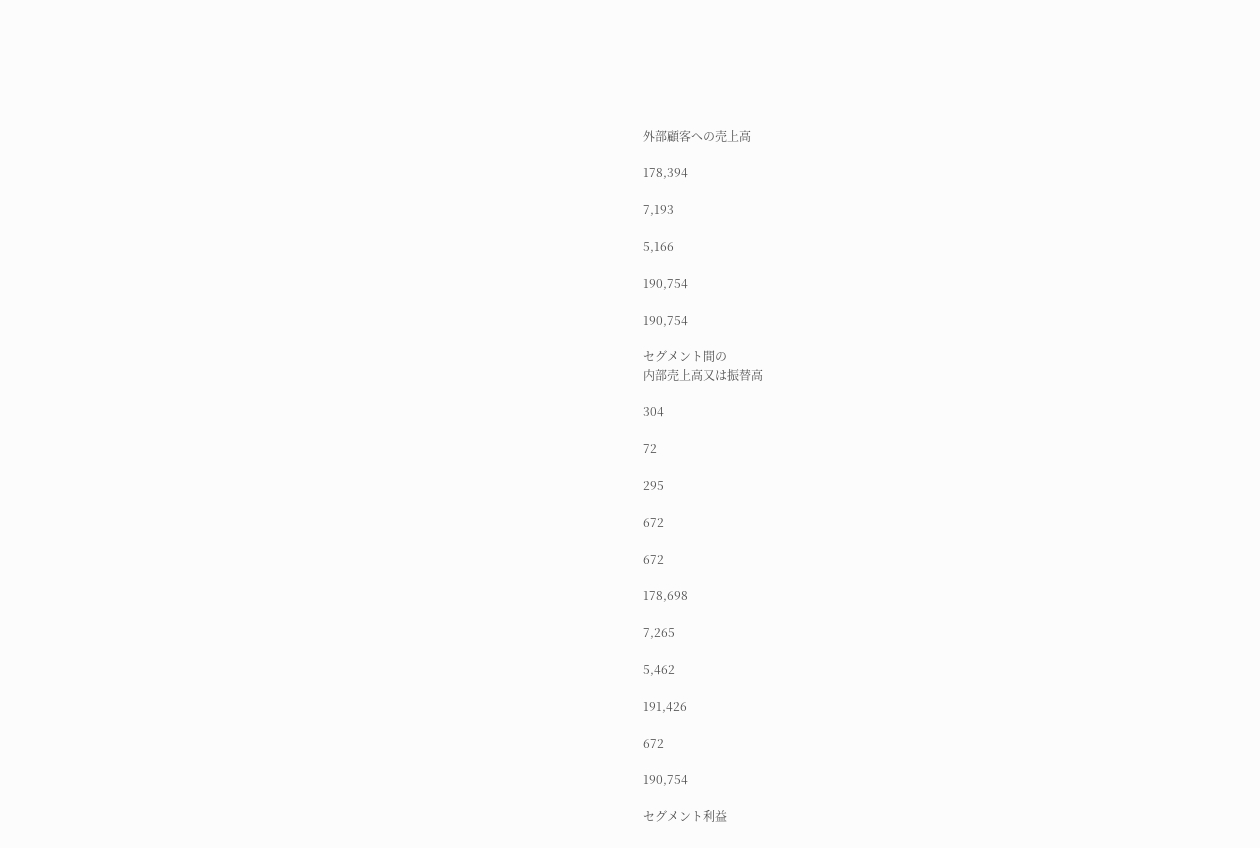外部顧客への売上高

178,394

7,193

5,166

190,754

190,754

セグメント間の
内部売上高又は振替高

304

72

295

672

672

178,698

7,265

5,462

191,426

672

190,754

セグメント利益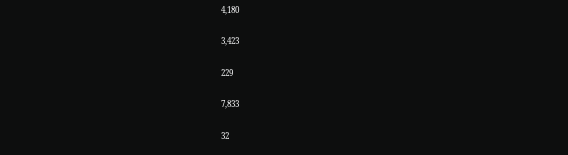4,180

3,423

229

7,833

32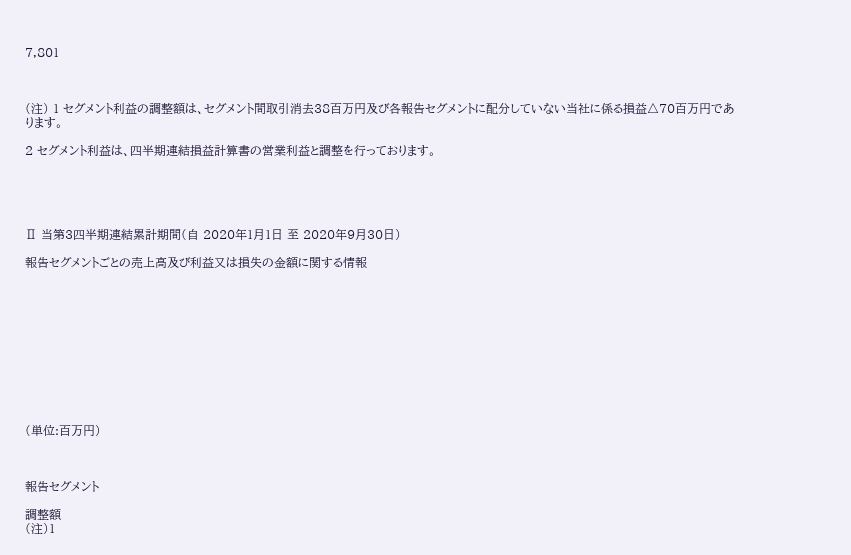7,801



(注) 1 セグメント利益の調整額は、セグメント間取引消去38百万円及び各報告セグメントに配分していない当社に係る損益△70百万円であります。

2 セグメント利益は、四半期連結損益計算書の営業利益と調整を行っております。





Ⅱ 当第3四半期連結累計期間(自 2020年1月1日 至 2020年9月30日)

報告セグメントごとの売上高及び利益又は損失の金額に関する情報











(単位:百万円)



報告セグメント

調整額
(注)1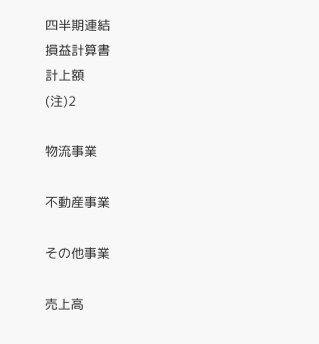四半期連結
損益計算書
計上額
(注)2

物流事業

不動産事業

その他事業

売上高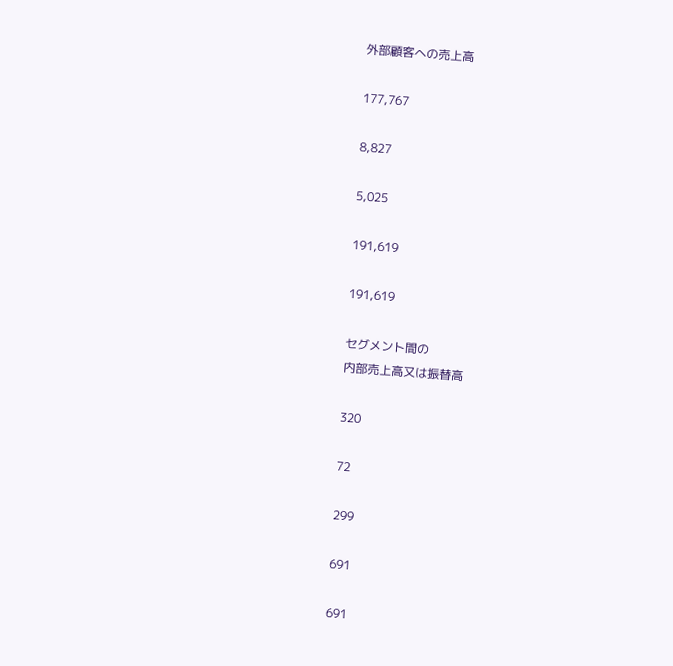外部顧客への売上高

177,767

8,827

5,025

191,619

191,619

セグメント間の
内部売上高又は振替高

320

72

299

691

691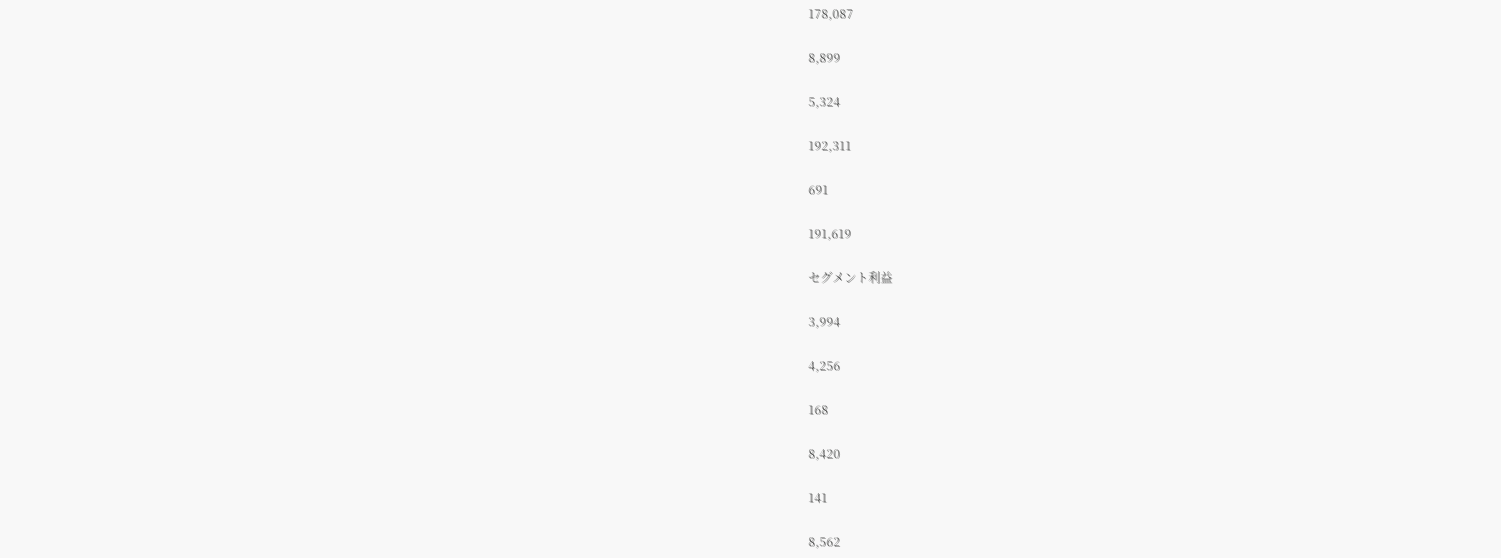178,087

8,899

5,324

192,311

691

191,619

セグメント利益

3,994

4,256

168

8,420

141

8,562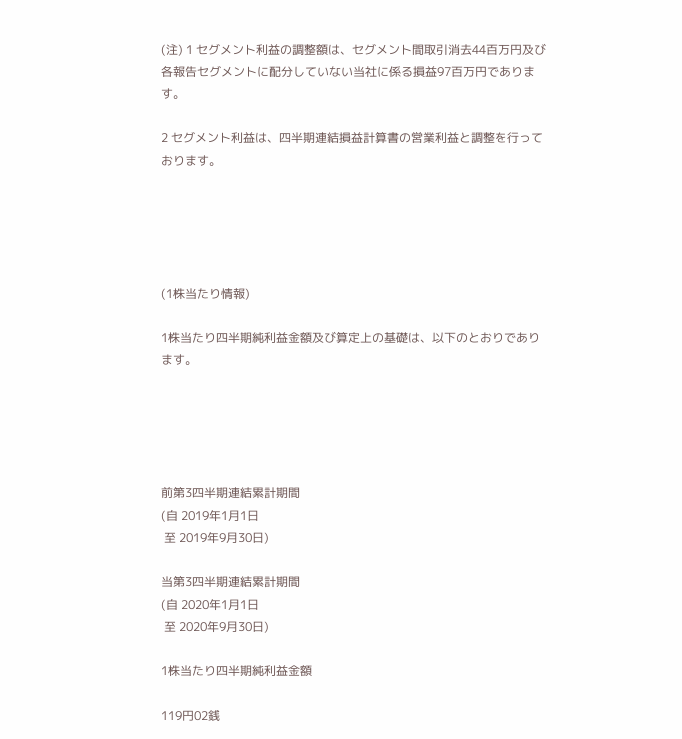(注) 1 セグメント利益の調整額は、セグメント間取引消去44百万円及び各報告セグメントに配分していない当社に係る損益97百万円であります。

2 セグメント利益は、四半期連結損益計算書の営業利益と調整を行っております。





(1株当たり情報)

1株当たり四半期純利益金額及び算定上の基礎は、以下のとおりであります。





前第3四半期連結累計期間
(自 2019年1月1日
 至 2019年9月30日)

当第3四半期連結累計期間
(自 2020年1月1日
 至 2020年9月30日)

1株当たり四半期純利益金額

119円02銭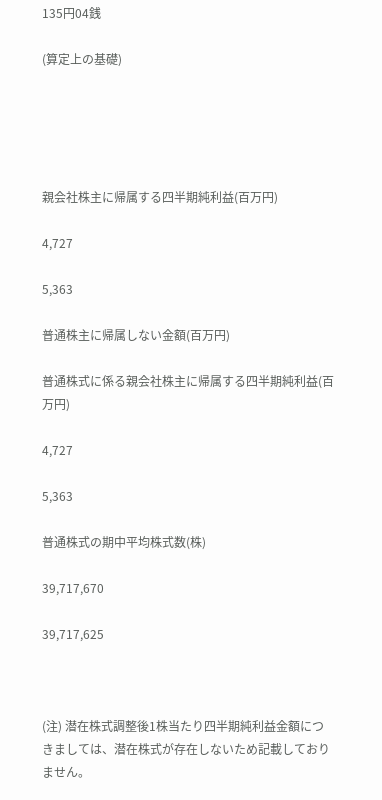135円04銭

(算定上の基礎)





親会社株主に帰属する四半期純利益(百万円)

4,727

5,363

普通株主に帰属しない金額(百万円)

普通株式に係る親会社株主に帰属する四半期純利益(百万円)

4,727

5,363

普通株式の期中平均株式数(株)

39,717,670

39,717,625



(注) 潜在株式調整後1株当たり四半期純利益金額につきましては、潜在株式が存在しないため記載しておりません。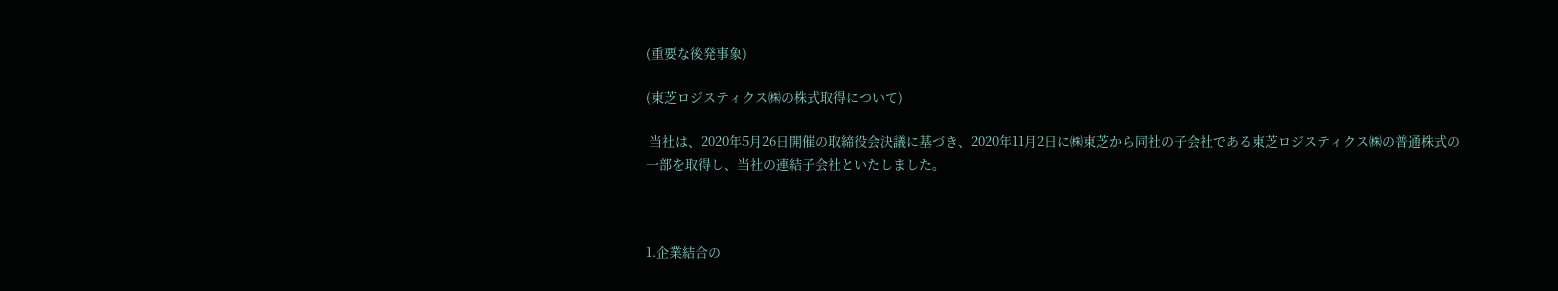(重要な後発事象)

(東芝ロジスティクス㈱の株式取得について)

 当社は、2020年5月26日開催の取締役会決議に基づき、2020年11月2日に㈱東芝から同社の子会社である東芝ロジスティクス㈱の普通株式の一部を取得し、当社の連結子会社といたしました。



1.企業結合の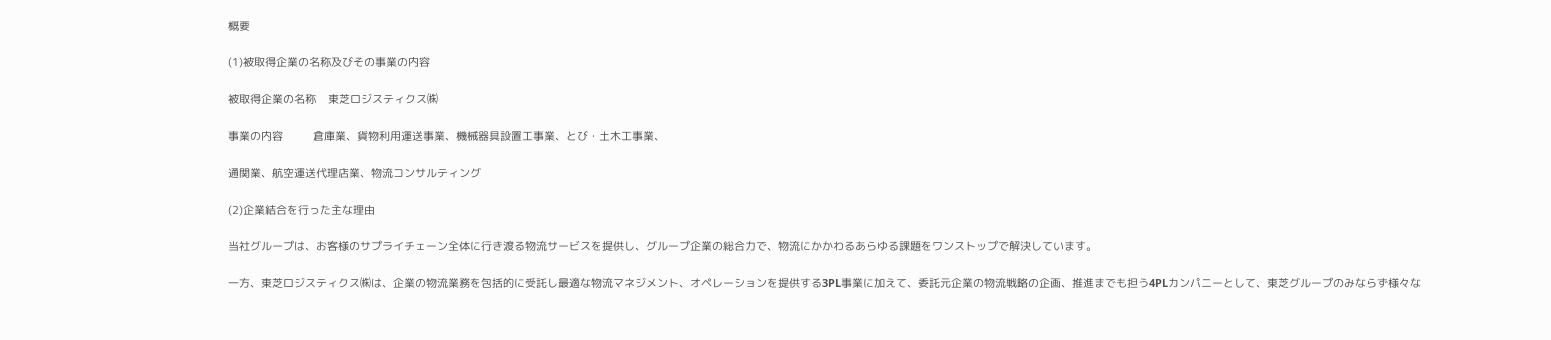概要

(1)被取得企業の名称及びその事業の内容

被取得企業の名称    東芝ロジスティクス㈱

事業の内容          倉庫業、貨物利用運送事業、機械器具設置工事業、とび・土木工事業、

通関業、航空運送代理店業、物流コンサルティング

(2)企業結合を行った主な理由

当社グループは、お客様のサプライチェーン全体に行き渡る物流サービスを提供し、グループ企業の総合力で、物流にかかわるあらゆる課題をワンストップで解決しています。

一方、東芝ロジスティクス㈱は、企業の物流業務を包括的に受託し最適な物流マネジメント、オペレーションを提供する3PL事業に加えて、委託元企業の物流戦略の企画、推進までも担う4PLカンパニーとして、東芝グループのみならず様々な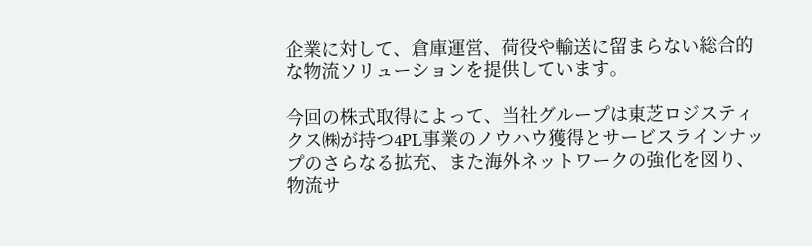企業に対して、倉庫運営、荷役や輸送に留まらない総合的な物流ソリューションを提供しています。

今回の株式取得によって、当社グループは東芝ロジスティクス㈱が持つ4PL事業のノウハウ獲得とサービスラインナップのさらなる拡充、また海外ネットワークの強化を図り、物流サ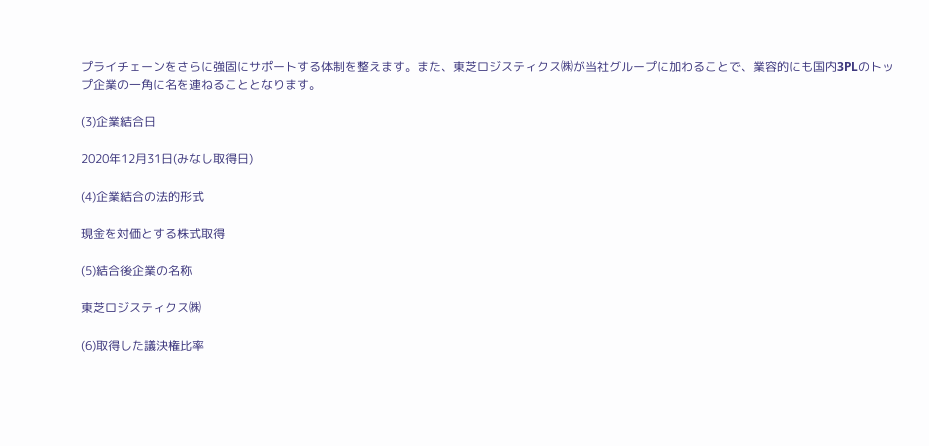プライチェーンをさらに強固にサポートする体制を整えます。また、東芝ロジスティクス㈱が当社グループに加わることで、業容的にも国内3PLのトップ企業の一角に名を連ねることとなります。

(3)企業結合日

2020年12月31日(みなし取得日)

(4)企業結合の法的形式

現金を対価とする株式取得

(5)結合後企業の名称

東芝ロジスティクス㈱

(6)取得した議決権比率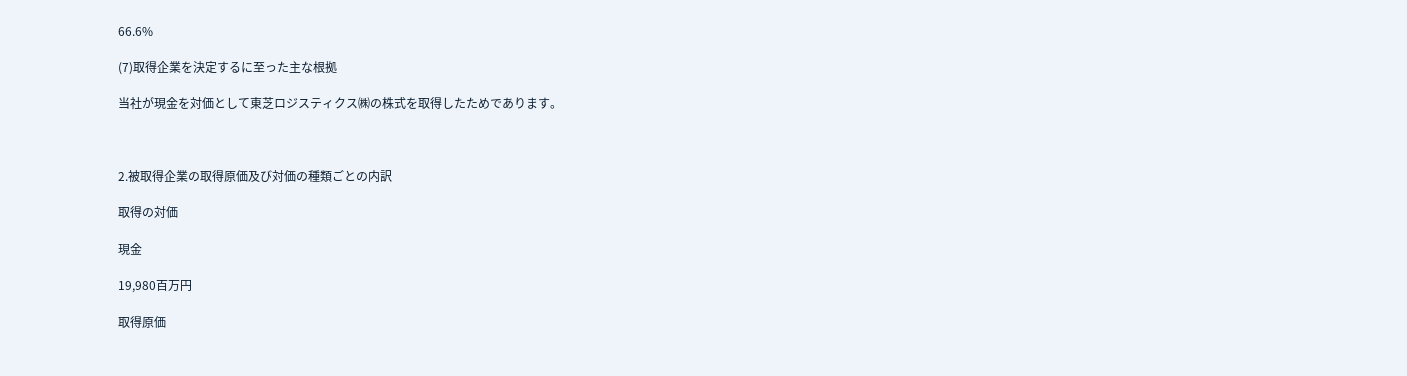66.6%

(7)取得企業を決定するに至った主な根拠

当社が現金を対価として東芝ロジスティクス㈱の株式を取得したためであります。



2.被取得企業の取得原価及び対価の種類ごとの内訳

取得の対価

現金

19,980百万円

取得原価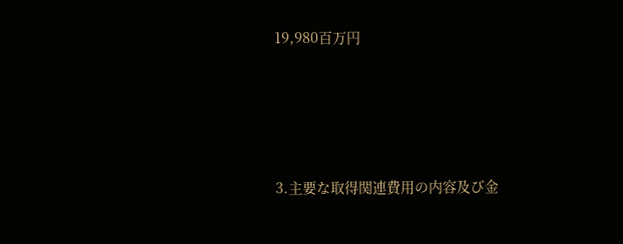19,980百万円





3.主要な取得関連費用の内容及び金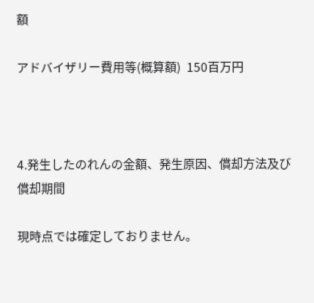額

アドバイザリー費用等(概算額)  150百万円



4.発生したのれんの金額、発生原因、償却方法及び償却期間

現時点では確定しておりません。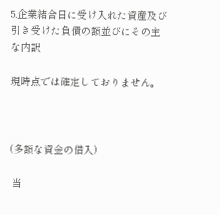5.企業結合日に受け入れた資産及び引き受けた負債の額並びにその主な内訳

現時点では確定しておりません。



(多額な資金の借入)

 当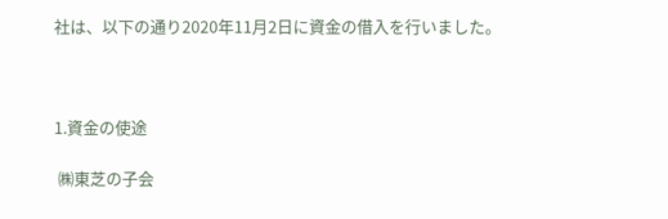社は、以下の通り2020年11月2日に資金の借入を行いました。



1.資金の使途

 ㈱東芝の子会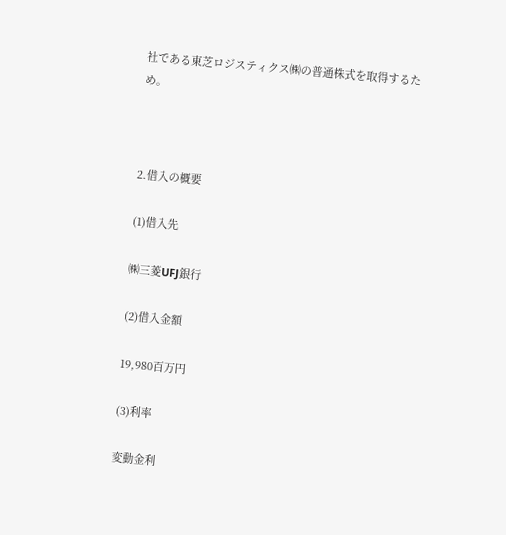社である東芝ロジスティクス㈱の普通株式を取得するため。



2.借入の概要

(1)借入先

㈱三菱UFJ銀行

(2)借入金額

19,980百万円

(3)利率

変動金利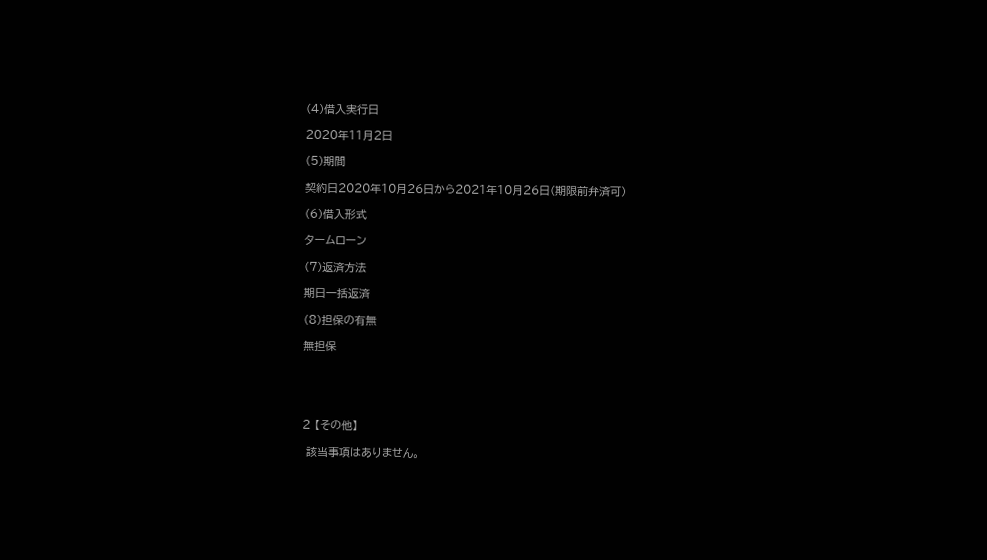(4)借入実行日

2020年11月2日

(5)期間

契約日2020年10月26日から2021年10月26日(期限前弁済可)

(6)借入形式

タームローン

(7)返済方法

期日一括返済

(8)担保の有無

無担保





2 【その他】

 該当事項はありません。